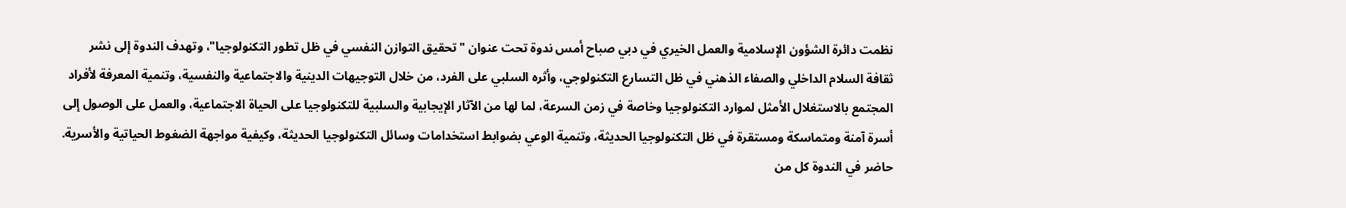نظمت دائرة الشؤون الإسلامية والعمل الخيري في دبي صباح أمس ندوة تحت عنوان "تحقيق التوازن النفسي في ظل تطور التكنولوجيا"، وتهدف الندوة إلى نشر ثقافة السلام الداخلي والصفاء الذهني في ظل التسارع التكنولوجي، وأثره السلبي على الفرد، من خلال التوجيهات الدينية والاجتماعية والنفسية، وتنمية المعرفة لأفراد المجتمع بالاستغلال الأمثل لموارد التكنولوجيا وخاصة في زمن السرعة، لما لها من الآثار الإيجابية والسلبية للتكنولوجيا على الحياة الاجتماعية، والعمل على الوصول إلى أسرة آمنة ومتماسكة ومستقرة في ظل التكنولوجيا الحديثة، وتنمية الوعي بضوابط استخدامات وسائل التكنولوجيا الحديثة، وكيفية مواجهة الضغوط الحياتية والأسرية.
حاضر في الندوة كل من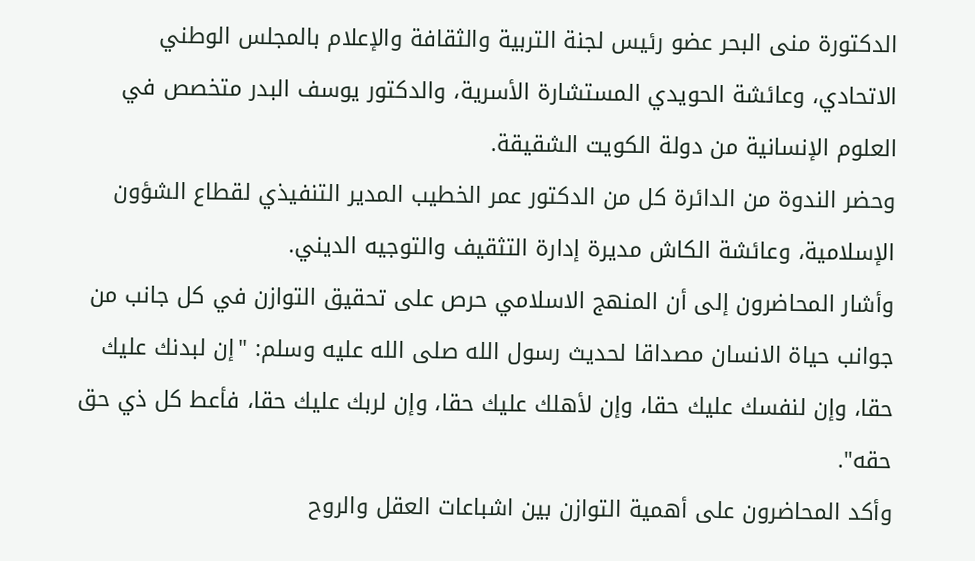الدكتورة منى البحر عضو رئيس لجنة التربية والثقافة والإعلام بالمجلس الوطني الاتحادي، وعائشة الحويدي المستشارة الأسرية، والدكتور يوسف البدر متخصص في العلوم الإنسانية من دولة الكويت الشقيقة.
وحضر الندوة من الدائرة كل من الدكتور عمر الخطيب المدير التنفيذي لقطاع الشؤون الإسلامية، وعائشة الكاش مديرة إدارة التثقيف والتوجيه الديني.
وأشار المحاضرون إلى أن المنهج الاسلامي حرص على تحقيق التوازن في كل جانب من جوانب حياة الانسان مصداقا لحديث رسول الله صلى الله عليه وسلم: "إن لبدنك عليك حقا، وإن لنفسك عليك حقا، وإن لأهلك عليك حقا، وإن لربك عليك حقا، فأعط كل ذي حق حقه".
وأكد المحاضرون على أهمية التوازن بين اشباعات العقل والروح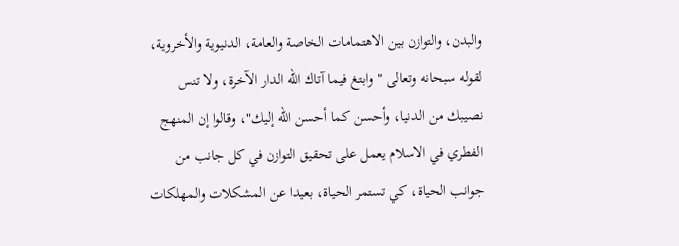والبدن، والتوازن بين الاهتمامات الخاصة والعامة، الدنيوية والأخروية، لقوله سبحانه وتعالى "وابتغ فيما آتاك الله الدار الآخرة، ولا تنس نصيبك من الدنيا، وأحسن كما أحسن الله إليك"، وقالوا إن المنهج الفطري في الاسلام يعمل على تحقيق التوازن في كل جانب من جوانب الحياة، كي تستمر الحياة، بعيدا عن المشكلات والمهلكات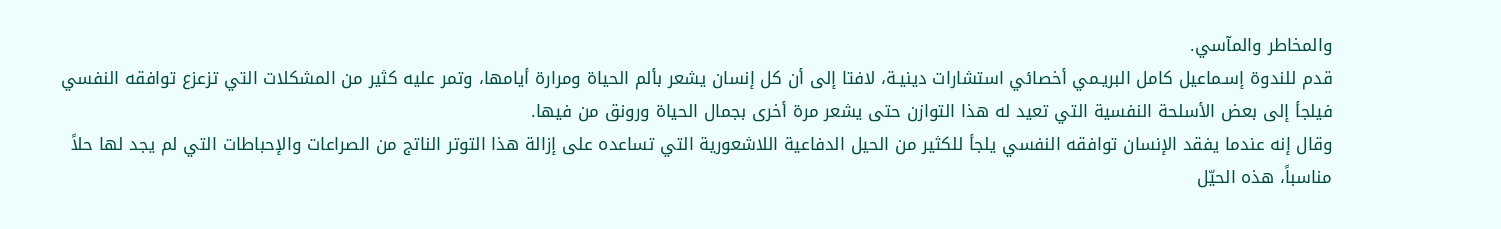والمخاطر والمآسي.
قدم للندوة إسـماعيل كامل البريـمي أخصائي استشارات دينيـة، لافتا إلى أن كل إنسان يشعر بألم الحياة ومرارة أيامها، وتمر عليه كثير من المشكلات التي تزعزع توافقه النفسي فيلجأ إلى بعض الأسلحة النفسية التي تعيد له هذا التوازن حتى يشعر مرة أخرى بجمال الحياة ورونق من فيها.
وقال إنه عندما يفقد الإنسان توافقه النفسي يلجأ للكثير من الحيل الدفاعية اللاشعورية التي تساعده على إزالة هذا التوتر الناتج من الصراعات والإحباطات التي لم يجد لها حلاً مناسباً، هذه الحيّل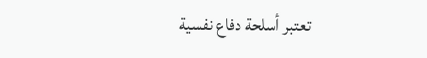تعتبر أسلحة دفاع نفسية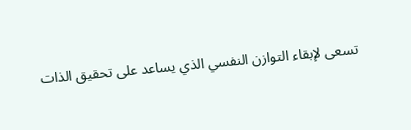تسعى لإبقاء التوازن النفسي الذي يساعد على تحقيق الذات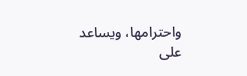واحترامها، ويساعد على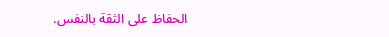الحفاظ على الثقة بالنفس.